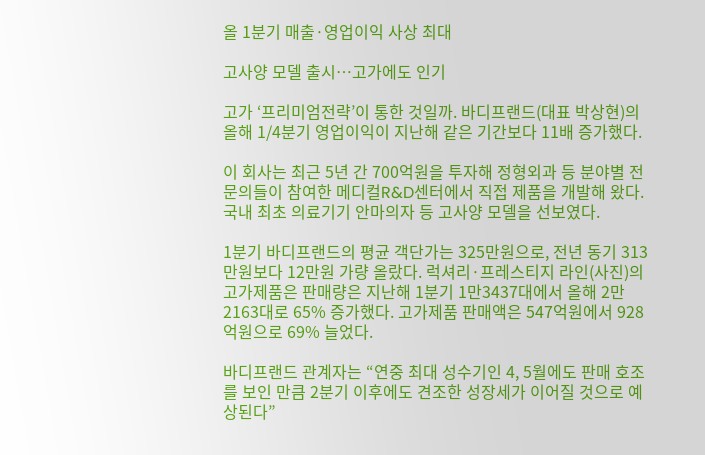올 1분기 매출·영업이익 사상 최대

고사양 모델 출시…고가에도 인기

고가 ‘프리미엄전략’이 통한 것일까. 바디프랜드(대표 박상현)의 올해 1/4분기 영업이익이 지난해 같은 기간보다 11배 증가했다.

이 회사는 최근 5년 간 700억원을 투자해 정형외과 등 분야별 전문의들이 참여한 메디컬R&D센터에서 직접 제품을 개발해 왔다. 국내 최초 의료기기 안마의자 등 고사양 모델을 선보였다.

1분기 바디프랜드의 평균 객단가는 325만원으로, 전년 동기 313만원보다 12만원 가량 올랐다. 럭셔리·프레스티지 라인(사진)의 고가제품은 판매량은 지난해 1분기 1만3437대에서 올해 2만2163대로 65% 증가했다. 고가제품 판매액은 547억원에서 928억원으로 69% 늘었다.

바디프랜드 관계자는 “연중 최대 성수기인 4, 5월에도 판매 호조를 보인 만큼 2분기 이후에도 견조한 성장세가 이어질 것으로 예상된다”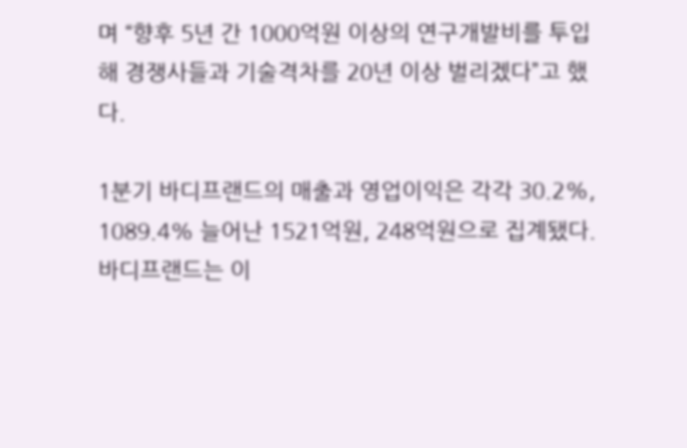며 “향후 5년 간 1000억원 이상의 연구개발비를 투입해 경쟁사들과 기술격차를 20년 이상 벌리겠다”고 했다.

1분기 바디프랜드의 매출과 영업이익은 각각 30.2%, 1089.4% 늘어난 1521억원, 248억원으로 집계됐다. 바디프랜드는 이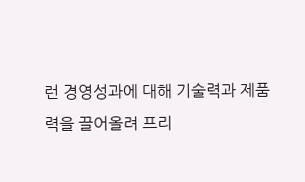런 경영성과에 대해 기술력과 제품력을 끌어올려 프리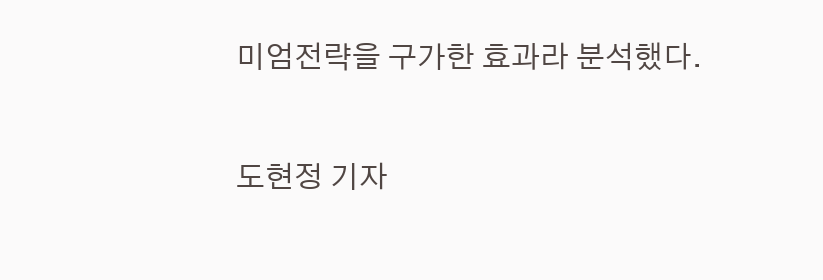미엄전략을 구가한 효과라 분석했다.

도현정 기자